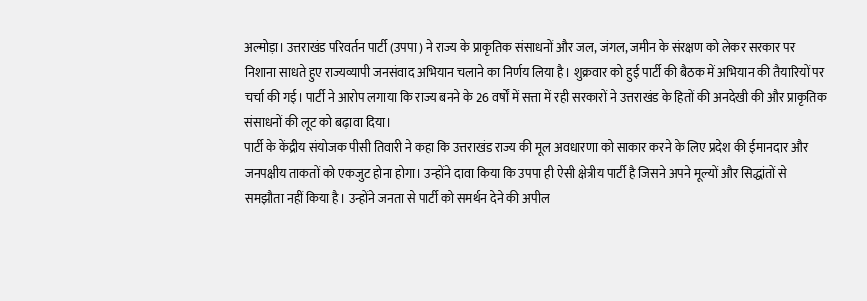अल्मोड़ा। उत्तराखंड परिवर्तन पार्टी (उपपा) ने राज्य के प्राकृतिक संसाधनों और जल, जंगल, जमीन के संरक्षण को लेकर सरकार पर निशाना साधते हुए राज्यव्यापी जनसंवाद अभियान चलाने का निर्णय लिया है। शुक्रवार को हुई पार्टी की बैठक में अभियान की तैयारियों पर चर्चा की गई। पार्टी ने आरोप लगाया कि राज्य बनने के 26 वर्षों में सत्ता में रही सरकारों ने उत्तराखंड के हितों की अनदेखी की और प्राकृतिक संसाधनों की लूट को बढ़ावा दिया।
पार्टी के केंद्रीय संयोजक पीसी तिवारी ने कहा कि उत्तराखंड राज्य की मूल अवधारणा को साकार करने के लिए प्रदेश की ईमानदार और जनपक्षीय ताकतों को एकजुट होना होगा। उन्होंने दावा किया कि उपपा ही ऐसी क्षेत्रीय पार्टी है जिसने अपने मूल्यों और सिद्धांतों से समझौता नहीं किया है। उन्होंने जनता से पार्टी को समर्थन देने की अपील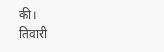की।
तिवारी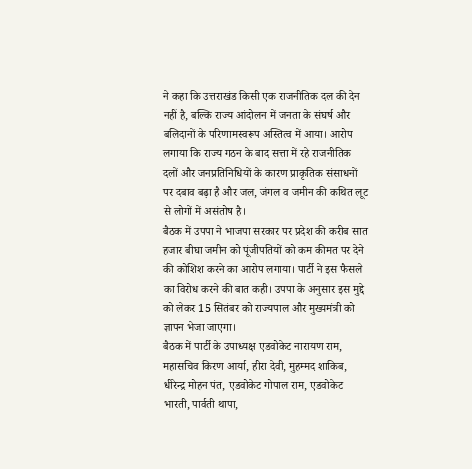ने कहा कि उत्तराखंड किसी एक राजनीतिक दल की देन नहीं है, बल्कि राज्य आंदोलन में जनता के संघर्ष और बलिदानों के परिणामस्वरूप अस्तित्व में आया। आरोप लगाया कि राज्य गठन के बाद सत्ता में रहे राजनीतिक दलों और जनप्रतिनिधियों के कारण प्राकृतिक संसाधनों पर दबाव बढ़ा है और जल, जंगल व जमीन की कथित लूट से लोगों में असंतोष है।
बैठक में उपपा ने भाजपा सरकार पर प्रदेश की करीब सात हजार बीघा जमीन को पूंजीपतियों को कम कीमत पर देने की कोशिश करने का आरोप लगाया। पार्टी ने इस फैसले का विरोध करने की बात कही। उपपा के अनुसार इस मुद्दे को लेकर 15 सितंबर को राज्यपाल और मुख्यमंत्री को ज्ञापन भेजा जाएगा।
बैठक में पार्टी के उपाध्यक्ष एडवोकेट नारायण राम, महासचिव किरण आर्या, हीरा देवी, मुहम्मद शाकिब, धीरेन्द्र मोहन पंत, एडवोकेट गोपाल राम, एडवोकेट भारती, पार्वती थापा,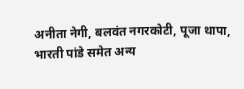अनीता नेगी, बलवंत नगरकोटी, पूजा थापा, भारती पांडे समेत अन्य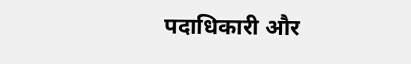पदाधिकारी और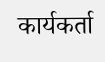कार्यकर्ता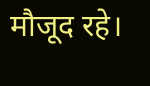मौजूद रहे।